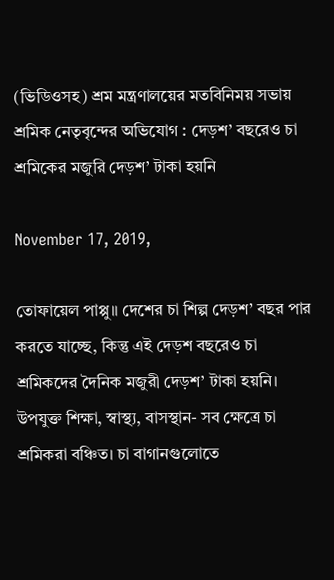(ভিডিওসহ) শ্রম মন্ত্রণালয়ের মতবিনিময় সভায় শ্রমিক নেতৃবৃন্দের অভিযোগ : দেড়শ’ বছরেও চা শ্রমিকের মজুরি দেড়শ’ টাকা হয়নি

November 17, 2019,

তোফায়েল পাপ্পু॥ দেশের চা শিল্প দেড়শ’ বছর পার করতে যাচ্ছে, কিন্তু এই দেড়শ বছরেও চা শ্রমিকদের দৈনিক মজুরী দেড়শ’ টাকা হয়নি। উপযুক্ত শিক্ষা, স্বাস্থ্য, বাসস্থান- সব ক্ষেত্রে চা শ্রমিকরা বঞ্চিত। চা বাগানগুলোতে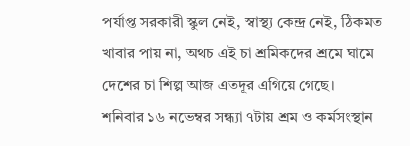পর্যাপ্ত সরকারী স্কুল নেই, স্বাস্থ্য কেন্দ্র নেই, ঠিকমত খাবার পায় না, অথচ এই চা শ্রমিকদের শ্রমে ঘামে দেশের চা শিল্প আজ এতদূর এগিয়ে গেছে।
শনিবার ১৬ নভেম্বর সন্ধ্যা ৭টায় শ্রম ও কর্মসংস্থান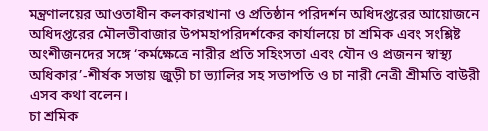মন্ত্রণালয়ের আওতাধীন কলকারখানা ও প্রতিষ্ঠান পরিদর্শন অধিদপ্তরের আয়োজনে অধিদপ্তরের মৌলভীবাজার উপমহাপরিদর্শকের কার্যালয়ে চা শ্রমিক এবং সংশ্লিষ্ট অংশীজনদের সঙ্গে ‘কর্মক্ষেত্রে নারীর প্রতি সহিংসতা এবং যৌন ও প্রজনন স্বাস্থ্য অধিকার’-শীর্ষক সভায় জুড়ী চা ভ্যালির সহ সভাপতি ও চা নারী নেত্রী শ্রীমতি বাউরী এসব কথা বলেন।
চা শ্রমিক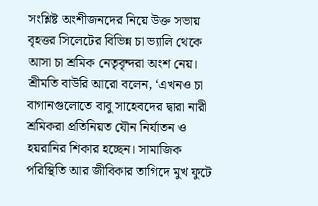সংশ্লিষ্ট অংশীজনদের নিয়ে উক্ত সভায় বৃহত্তর সিলেটের বিভিন্ন চা ভ্যালি থেকে আসা চা শ্রমিক নেতৃবৃন্দরা অংশ নেয়। শ্রীমতি বাউরি আরো বলেন, ‘এখনও চা বাগানগুলোতে বাবু সাহেবদের দ্বারা নারী শ্রমিকরা প্রতিনিয়ত যৌন নির্যাতন ও হয়রানির শিকার হচ্ছেন। সামাজিক পরিস্থিতি আর জীবিকার তাগিদে মুখ ফুটে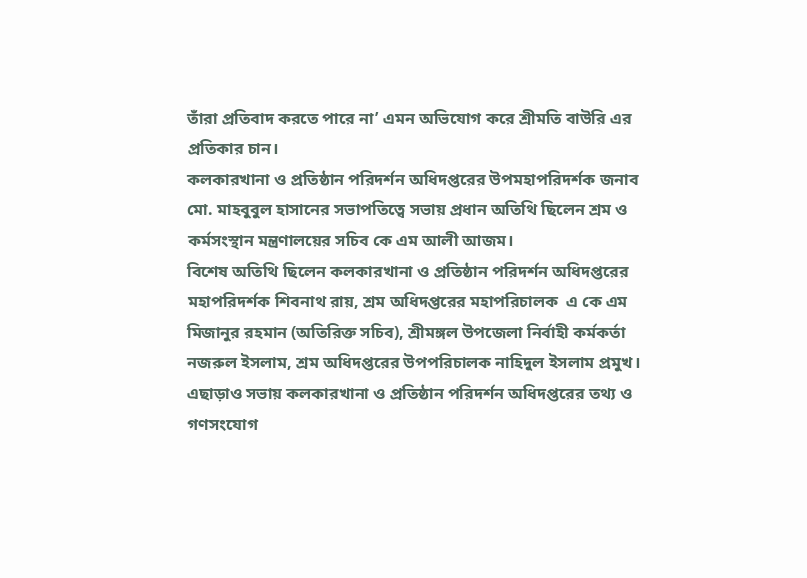তাঁরা প্রতিবাদ করতে পারে না’ এমন অভিযোগ করে শ্রীমতি বাউরি এর প্রতিকার চান।
কলকারখানা ও প্রতিষ্ঠান পরিদর্শন অধিদপ্তরের উপমহাপরিদর্শক জনাব মো. মাহবুবুল হাসানের সভাপতিত্বে সভায় প্রধান অতিথি ছিলেন শ্রম ও কর্মসংস্থান মন্ত্রণালয়ের সচিব কে এম আলী আজম।
বিশেষ অতিথি ছিলেন কলকারখানা ও প্রতিষ্ঠান পরিদর্শন অধিদপ্তরের মহাপরিদর্শক শিবনাথ রায়, শ্রম অধিদপ্তরের মহাপরিচালক  এ কে এম মিজানুর রহমান (অতিরিক্ত সচিব), শ্রীমঙ্গল উপজেলা নির্বাহী কর্মকর্তা নজরুল ইসলাম, শ্রম অধিদপ্তরের উপপরিচালক নাহিদুল ইসলাম প্রমুখ। এছাড়াও সভায় কলকারখানা ও প্রতিষ্ঠান পরিদর্শন অধিদপ্তরের তথ্য ও গণসংযোগ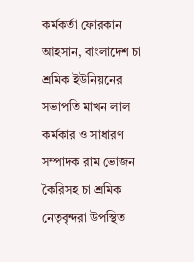কর্মকর্তা ফোরকান আহসান, বাংলাদেশ চা শ্রমিক ইউনিয়নের সভাপতি মাখন লাল কর্মকার ও সাধারণ সম্পাদক রাম ভোজন কৈরিসহ চা শ্রমিক নেতৃবৃন্দরা উপস্থিত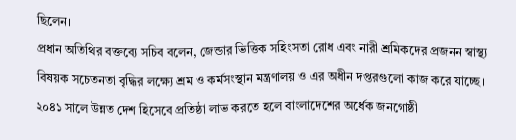ছিলেন।
প্রধান অতিথির বক্তব্যে সচিব বলেন, জেন্ডার ভিত্তিক সহিংসতা রোধ এবং নারী শ্রমিকদের প্রজনন স্বাস্থ্য বিষয়ক সচেতনতা বৃদ্ধির লক্ষ্যে শ্রম ও কর্মসংস্থান মন্ত্রণালয় ও এর অধীন দপ্তরগুলো কাজ করে যাচ্ছে। ২০৪১ সালে উন্নত দেশ হিসেবে প্রতিষ্ঠা লাভ করতে হলে বাংলাদেশের অর্ধেক জনগোষ্ঠী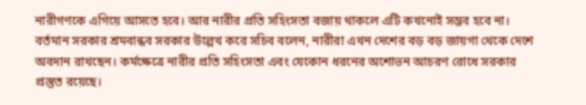নারীগণকে এগিয়ে আসতে হবে। আর নারীর প্রতি সহিংসতা বজায় থাকলে এটি কখনোই সম্ভব হবে না। বর্তমান সরকার শ্রমবান্ধব সরকার উল্লেখ করে সচিব বলেন, নারীরা এখন দেশের বড় বড় জায়গা থেকে দেশে অবদান রাখছেন। কর্মক্ষেত্রে নারীর প্রতি সহিংসতা এবং যেকোন ধরনের অশোভন আচরণ রোধে সরকার প্রস্তুত রয়েছে।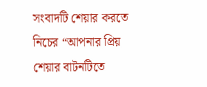সংবাদটি শেয়ার করতে নিচের “আপনার প্রিয় শেয়ার বাটনটিতে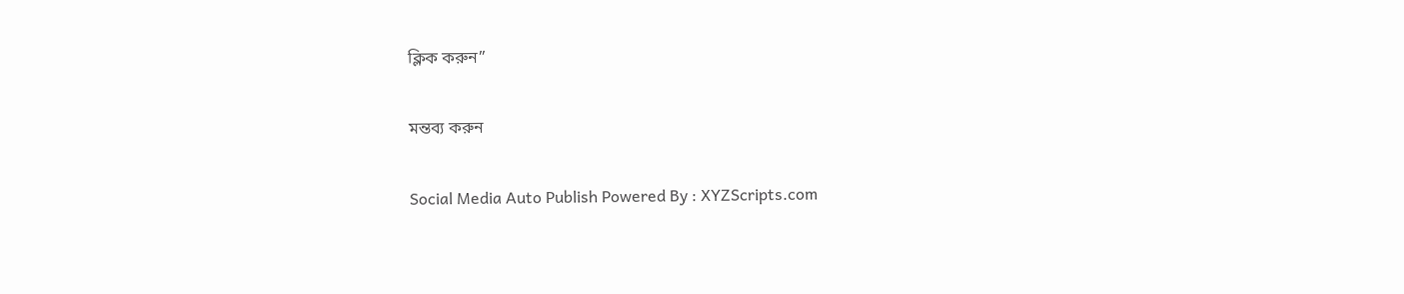ক্লিক করুন”

মন্তব্য করুন

Social Media Auto Publish Powered By : XYZScripts.com